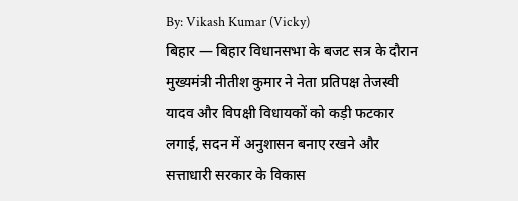By: Vikash Kumar (Vicky)
बिहार — बिहार विधानसभा के बजट सत्र के दौरान मुख्यमंत्री नीतीश कुमार ने नेता प्रतिपक्ष तेजस्वी यादव और विपक्षी विधायकों को कड़ी फटकार लगाई, सदन में अनुशासन बनाए रखने और सत्ताधारी सरकार के विकास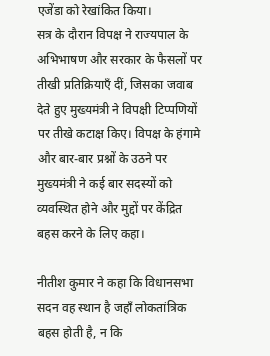एजेंडा को रेखांकित किया।
सत्र के दौरान विपक्ष ने राज्यपाल के अभिभाषण और सरकार के फैसलों पर तीखी प्रतिक्रियाएँ दीं, जिसका जवाब देते हुए मुख्यमंत्री ने विपक्षी टिप्पणियों पर तीखे कटाक्ष किए। विपक्ष के हंगामे और बार-बार प्रश्नों के उठने पर मुख्यमंत्री ने कई बार सदस्यों को व्यवस्थित होने और मुद्दों पर केंद्रित बहस करने के लिए कहा।

नीतीश कुमार ने कहा कि विधानसभा सदन वह स्थान है जहाँ लोकतांत्रिक बहस होती है, न कि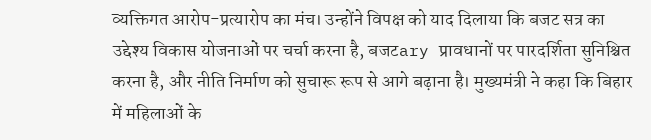व्यक्तिगत आरोप-प्रत्यारोप का मंच। उन्होंने विपक्ष को याद दिलाया कि बजट सत्र का उद्देश्य विकास योजनाओं पर चर्चा करना है, बजटary प्रावधानों पर पारदर्शिता सुनिश्चित करना है, और नीति निर्माण को सुचारू रूप से आगे बढ़ाना है। मुख्यमंत्री ने कहा कि बिहार में महिलाओं के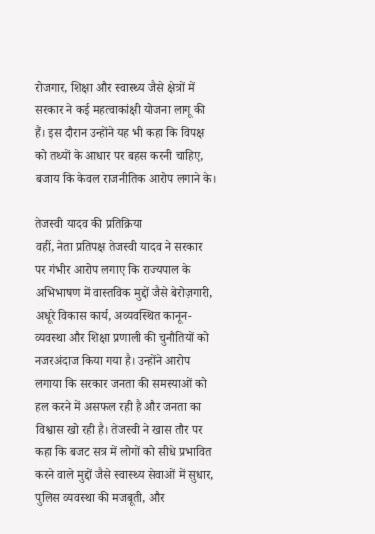रोजगार, शिक्षा और स्वास्थ्य जैसे क्षेत्रों में सरकार ने कई महत्वाकांक्षी योजना लागू की हैं। इस दौरान उन्होंने यह भी कहा कि विपक्ष को तथ्यों के आधार पर बहस करनी चाहिए, बजाय कि केवल राजनीतिक आरोप लगाने के।

तेजस्वी यादव की प्रतिक्रिया
वहीं, नेता प्रतिपक्ष तेजस्वी यादव ने सरकार पर गंभीर आरोप लगाए कि राज्यपाल के अभिभाषण में वास्तविक मुद्दों जैसे बेरोज़गारी, अधूरे विकास कार्य, अव्यवस्थित कानून-व्यवस्था और शिक्षा प्रणाली की चुनौतियों को नजरअंदाज किया गया है। उन्होंने आरोप लगाया कि सरकार जनता की समस्याओं को हल करने में असफल रही है और जनता का विश्वास खो रही है। तेजस्वी ने खास तौर पर कहा कि बजट सत्र में लोगों को सीधे प्रभावित करने वाले मुद्दों जैसे स्वास्थ्य सेवाओं में सुधार, पुलिस व्यवस्था की मजबूती, और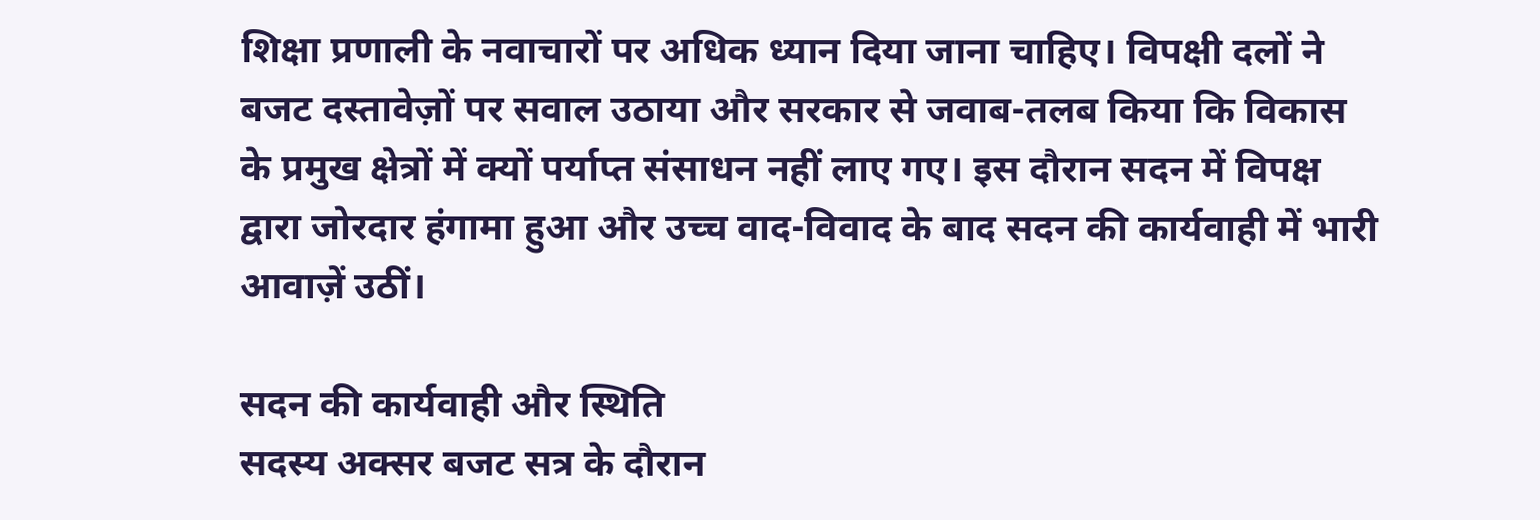शिक्षा प्रणाली के नवाचारों पर अधिक ध्यान दिया जाना चाहिए। विपक्षी दलों ने बजट दस्तावेज़ों पर सवाल उठाया और सरकार से जवाब-तलब किया कि विकास के प्रमुख क्षेत्रों में क्यों पर्याप्त संसाधन नहीं लाए गए। इस दौरान सदन में विपक्ष द्वारा जोरदार हंगामा हुआ और उच्च वाद-विवाद के बाद सदन की कार्यवाही में भारी आवाज़ें उठीं।

सदन की कार्यवाही और स्थिति
सदस्य अक्सर बजट सत्र के दौरान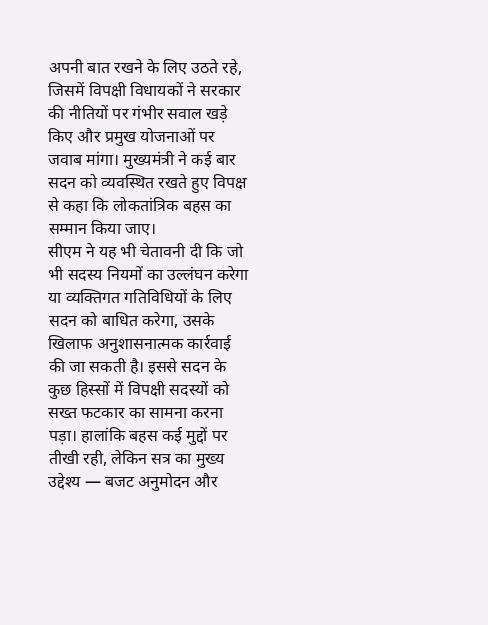अपनी बात रखने के लिए उठते रहे, जिसमें विपक्षी विधायकों ने सरकार की नीतियों पर गंभीर सवाल खड़े किए और प्रमुख योजनाओं पर जवाब मांगा। मुख्यमंत्री ने कई बार सदन को व्यवस्थित रखते हुए विपक्ष से कहा कि लोकतांत्रिक बहस का सम्मान किया जाए।
सीएम ने यह भी चेतावनी दी कि जो भी सदस्य नियमों का उल्लंघन करेगा या व्यक्तिगत गतिविधियों के लिए सदन को बाधित करेगा, उसके खिलाफ अनुशासनात्मक कार्रवाई की जा सकती है। इससे सदन के कुछ हिस्सों में विपक्षी सदस्यों को सख्त फटकार का सामना करना पड़ा। हालांकि बहस कई मुद्दों पर तीखी रही, लेकिन सत्र का मुख्य उद्देश्य — बजट अनुमोदन और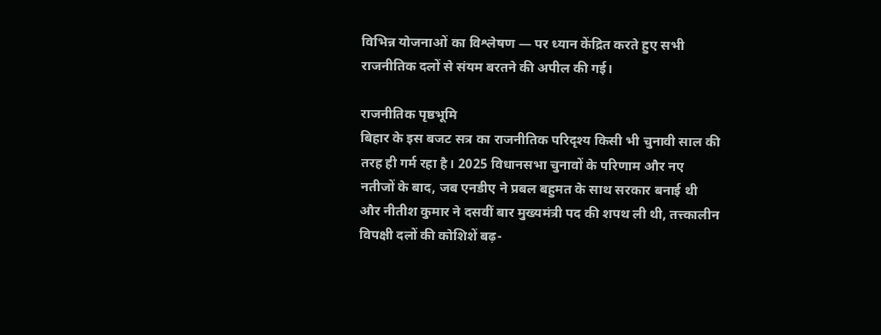विभिन्न योजनाओं का विश्लेषण — पर ध्यान केंद्रित करते हुए सभी राजनीतिक दलों से संयम बरतने की अपील की गई।

राजनीतिक पृष्ठभूमि
बिहार के इस बजट सत्र का राजनीतिक परिदृश्य किसी भी चुनावी साल की तरह ही गर्म रहा है। 2025 विधानसभा चुनावों के परिणाम और नए नतीजों के बाद, जब एनडीए ने प्रबल बहुमत के साथ सरकार बनाई थी और नीतीश कुमार ने दसवीं बार मुख्यमंत्री पद की शपथ ली थी, तत्त्कालीन विपक्षी दलों की कोशिशें बढ़-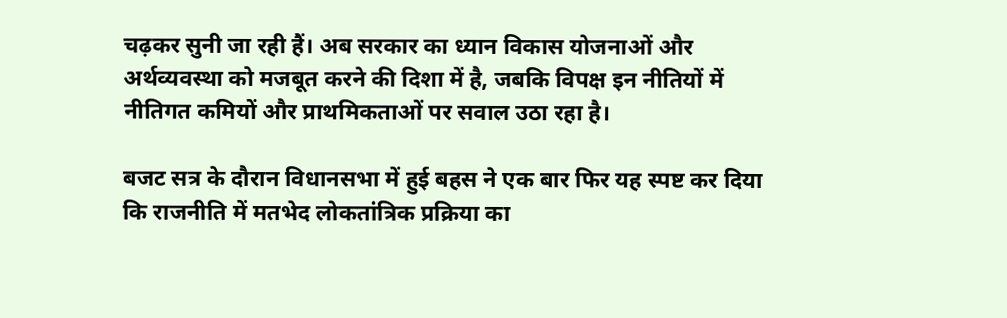चढ़कर सुनी जा रही हैं। अब सरकार का ध्यान विकास योजनाओं और अर्थव्यवस्था को मजबूत करने की दिशा में है, जबकि विपक्ष इन नीतियों में नीतिगत कमियों और प्राथमिकताओं पर सवाल उठा रहा है।

बजट सत्र के दौरान विधानसभा में हुई बहस ने एक बार फिर यह स्पष्ट कर दिया कि राजनीति में मतभेद लोकतांत्रिक प्रक्रिया का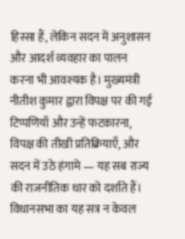हिस्सा हैं, लेकिन सदन में अनुशासन और आदर्श व्यवहार का पालन करना भी आवश्यक है। मुख्यमंत्री नीतीश कुमार द्वारा विपक्ष पर की गई टिप्पणियाँ और उन्हें फटकारना, विपक्ष की तीखी प्रतिक्रियाएँ, और सदन में उठे हंगामे — यह सब राज्य की राजनीतिक धार को दर्शाते हैं। विधानसभा का यह सत्र न केवल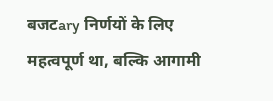बजटary निर्णयों के लिए महत्वपूर्ण था, बल्कि आगामी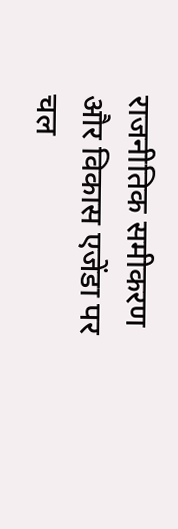राजनीतिक समीकरण और विकास एजेंडा पर चल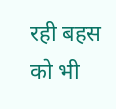रही बहस को भी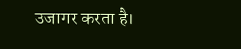उजागर करता है।